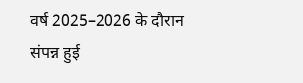वर्ष 2025–2026 के दौरान संपन्न हुई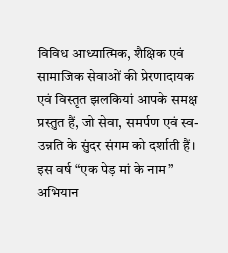विविध आध्यात्मिक, शैक्षिक एवं सामाजिक सेवाओं की प्रेरणादायक एवं विस्तृत झलकियां आपके समक्ष प्रस्तुत हैं, जो सेवा, समर्पण एवं स्व-उन्नति के सुंदर संगम को दर्शाती हैं।
इस वर्ष “एक पेड़ मां के नाम” अभियान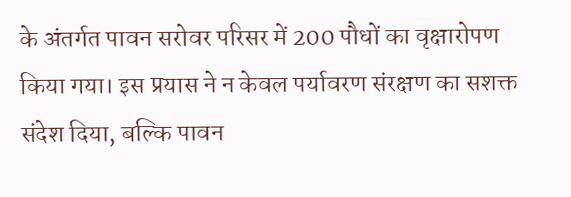के अंतर्गत पावन सरोवर परिसर में 200 पौधों का वृक्षारोपण किया गया। इस प्रयास ने न केवल पर्यावरण संरक्षण का सशक्त संदेश दिया, बल्कि पावन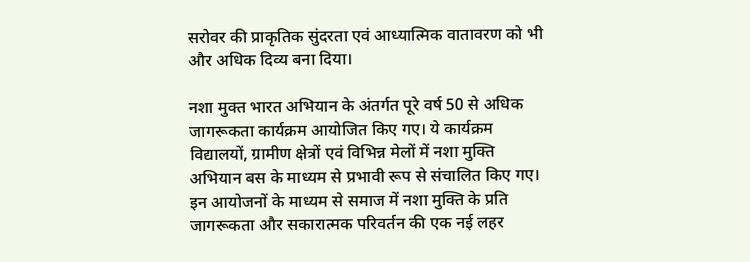सरोवर की प्राकृतिक सुंदरता एवं आध्यात्मिक वातावरण को भी और अधिक दिव्य बना दिया।

नशा मुक्त भारत अभियान के अंतर्गत पूरे वर्ष 50 से अधिक जागरूकता कार्यक्रम आयोजित किए गए। ये कार्यक्रम विद्यालयों, ग्रामीण क्षेत्रों एवं विभिन्न मेलों में नशा मुक्ति अभियान बस के माध्यम से प्रभावी रूप से संचालित किए गए। इन आयोजनों के माध्यम से समाज में नशा मुक्ति के प्रति जागरूकता और सकारात्मक परिवर्तन की एक नई लहर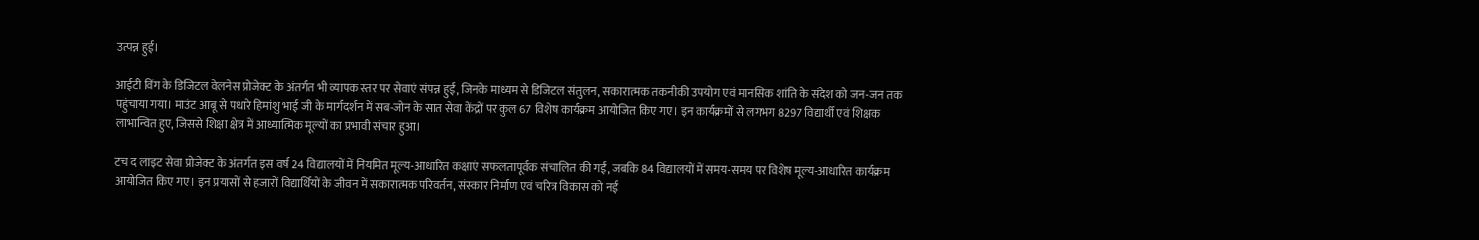उत्पन्न हुई।

आईटी विंग के डिजिटल वेलनेस प्रोजेक्ट के अंतर्गत भी व्यापक स्तर पर सेवाएं संपन्न हुईं, जिनके माध्यम से डिजिटल संतुलन, सकारात्मक तकनीकी उपयोग एवं मानसिक शांति के संदेश को जन-जन तक पहुंचाया गया। माउंट आबू से पधारे हिमांशु भाई जी के मार्गदर्शन में सब-जोन के सात सेवा केंद्रों पर कुल 67 विशेष कार्यक्रम आयोजित किए गए। इन कार्यक्रमों से लगभग 8297 विद्यार्थी एवं शिक्षक लाभान्वित हुए, जिससे शिक्षा क्षेत्र में आध्यात्मिक मूल्यों का प्रभावी संचार हुआ।

टच द लाइट सेवा प्रोजेक्ट के अंतर्गत इस वर्ष 24 विद्यालयों में नियमित मूल्य-आधारित कक्षाएं सफलतापूर्वक संचालित की गईं, जबकि 84 विद्यालयों में समय-समय पर विशेष मूल्य-आधारित कार्यक्रम आयोजित किए गए। इन प्रयासों से हजारों विद्यार्थियों के जीवन में सकारात्मक परिवर्तन, संस्कार निर्माण एवं चरित्र विकास को नई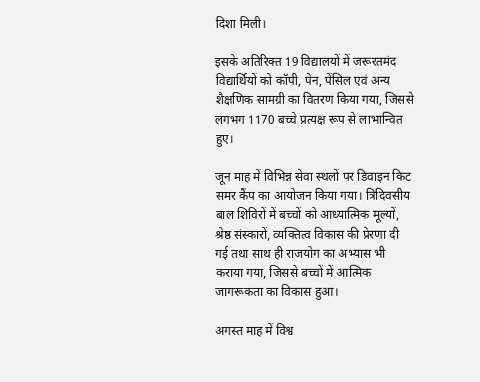दिशा मिली।

इसके अतिरिक्त 19 विद्यालयों में जरूरतमंद विद्यार्थियों को कॉपी, पेन, पेंसिल एवं अन्य शैक्षणिक सामग्री का वितरण किया गया, जिससे लगभग 1170 बच्चे प्रत्यक्ष रूप से लाभान्वित हुए।

जून माह में विभिन्न सेवा स्थलों पर डिवाइन किट समर कैंप का आयोजन किया गया। त्रिदिवसीय बाल शिविरों में बच्चों को आध्यात्मिक मूल्यों, श्रेष्ठ संस्कारों, व्यक्तित्व विकास की प्रेरणा दी गई तथा साथ ही राजयोग का अभ्यास भी कराया गया, जिससे बच्चों में आत्मिक जागरूकता का विकास हुआ।

अगस्त माह में विश्व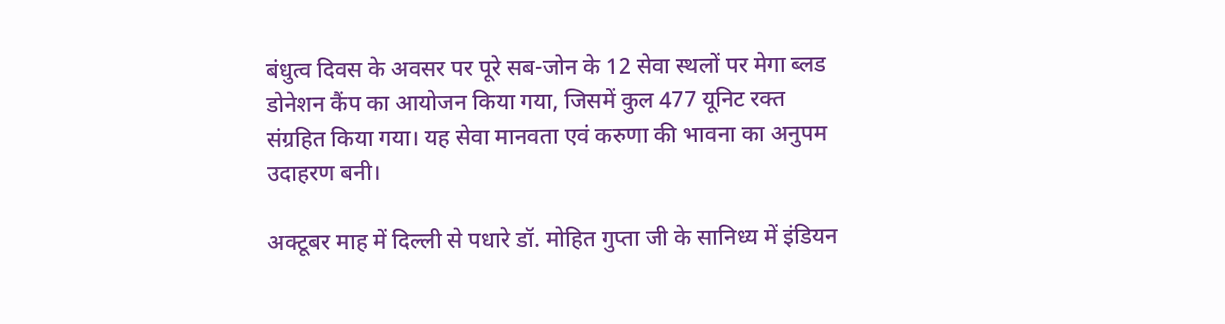बंधुत्व दिवस के अवसर पर पूरे सब-जोन के 12 सेवा स्थलों पर मेगा ब्लड डोनेशन कैंप का आयोजन किया गया, जिसमें कुल 477 यूनिट रक्त संग्रहित किया गया। यह सेवा मानवता एवं करुणा की भावना का अनुपम उदाहरण बनी।

अक्टूबर माह में दिल्ली से पधारे डॉ. मोहित गुप्ता जी के सानिध्य में इंडियन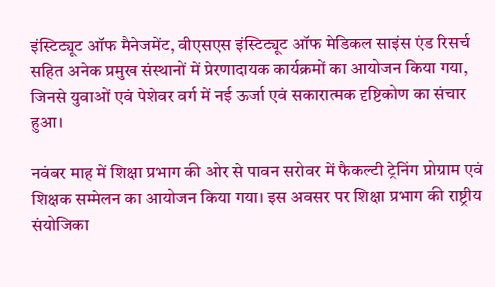इंस्टिट्यूट ऑफ मैनेजमेंट, वीएसएस इंस्टिट्यूट ऑफ मेडिकल साइंस एंड रिसर्च सहित अनेक प्रमुख संस्थानों में प्रेरणादायक कार्यक्रमों का आयोजन किया गया, जिनसे युवाओं एवं पेशेवर वर्ग में नई ऊर्जा एवं सकारात्मक दृष्टिकोण का संचार हुआ।

नवंबर माह में शिक्षा प्रभाग की ओर से पावन सरोवर में फैकल्टी ट्रेनिंग प्रोग्राम एवं शिक्षक सम्मेलन का आयोजन किया गया। इस अवसर पर शिक्षा प्रभाग की राष्ट्रीय संयोजिका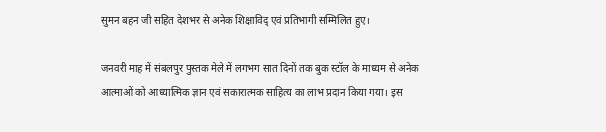सुमन बहन जी सहित देशभर से अनेक शिक्षाविद् एवं प्रतिभागी सम्मिलित हुए।

जनवरी माह में संबलपुर पुस्तक मेले में लगभग सात दिनों तक बुक स्टॉल के माध्यम से अनेक आत्माओं को आध्यात्मिक ज्ञान एवं सकारात्मक साहित्य का लाभ प्रदान किया गया। इस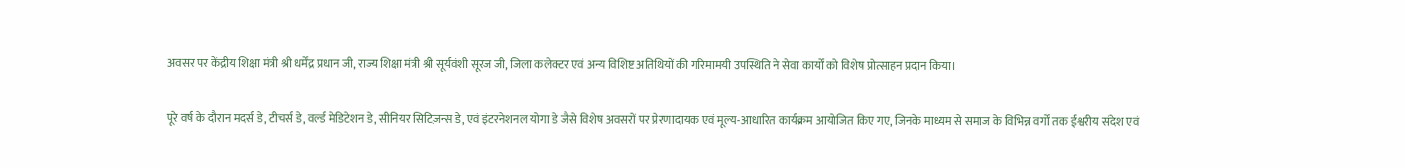अवसर पर केंद्रीय शिक्षा मंत्री श्री धर्मेंद्र प्रधान जी, राज्य शिक्षा मंत्री श्री सूर्यवंशी सूरज जी, जिला कलेक्टर एवं अन्य विशिष्ट अतिथियों की गरिमामयी उपस्थिति ने सेवा कार्यों को विशेष प्रोत्साहन प्रदान किया।

पूरे वर्ष के दौरान मदर्स डे, टीचर्स डे, वर्ल्ड मेडिटेशन डे, सीनियर सिटिज़न्स डे, एवं इंटरनेशनल योगा डे जैसे विशेष अवसरों पर प्रेरणादायक एवं मूल्य-आधारित कार्यक्रम आयोजित किए गए, जिनके माध्यम से समाज के विभिन्न वर्गों तक ईश्वरीय संदेश एवं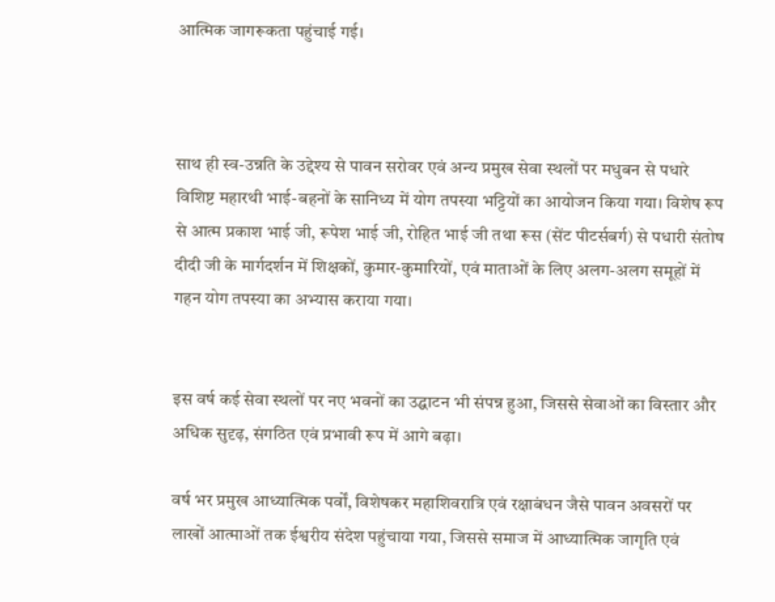आत्मिक जागरूकता पहुंचाई गई।



साथ ही स्व-उन्नति के उद्देश्य से पावन सरोवर एवं अन्य प्रमुख सेवा स्थलों पर मधुबन से पधारे विशिष्ट महारथी भाई-बहनों के सानिध्य में योग तपस्या भट्टियों का आयोजन किया गया। विशेष रूप से आत्म प्रकाश भाई जी, रूपेश भाई जी, रोहित भाई जी तथा रूस (सेंट पीटर्सबर्ग) से पधारी संतोष दीदी जी के मार्गदर्शन में शिक्षकों, कुमार-कुमारियों, एवं माताओं के लिए अलग-अलग समूहों में गहन योग तपस्या का अभ्यास कराया गया।


इस वर्ष कई सेवा स्थलों पर नए भवनों का उद्घाटन भी संपन्न हुआ, जिससे सेवाओं का विस्तार और अधिक सुदृढ़, संगठित एवं प्रभावी रूप में आगे बढ़ा।

वर्ष भर प्रमुख आध्यात्मिक पर्वों, विशेषकर महाशिवरात्रि एवं रक्षाबंधन जैसे पावन अवसरों पर लाखों आत्माओं तक ईश्वरीय संदेश पहुंचाया गया, जिससे समाज में आध्यात्मिक जागृति एवं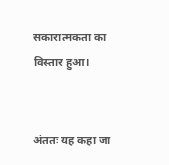सकारात्मकता का विस्तार हुआ।


अंततः यह कहा जा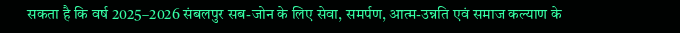सकता है कि वर्ष 2025–2026 संबलपुर सब-जोन के लिए सेवा, समर्पण, आत्म-उन्नति एवं समाज कल्याण के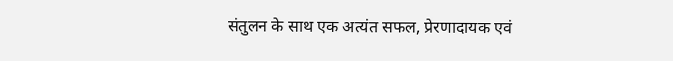संतुलन के साथ एक अत्यंत सफल, प्रेरणादायक एवं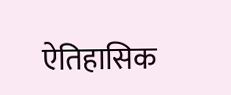ऐतिहासिक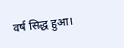वर्ष सिद्ध हुआ।